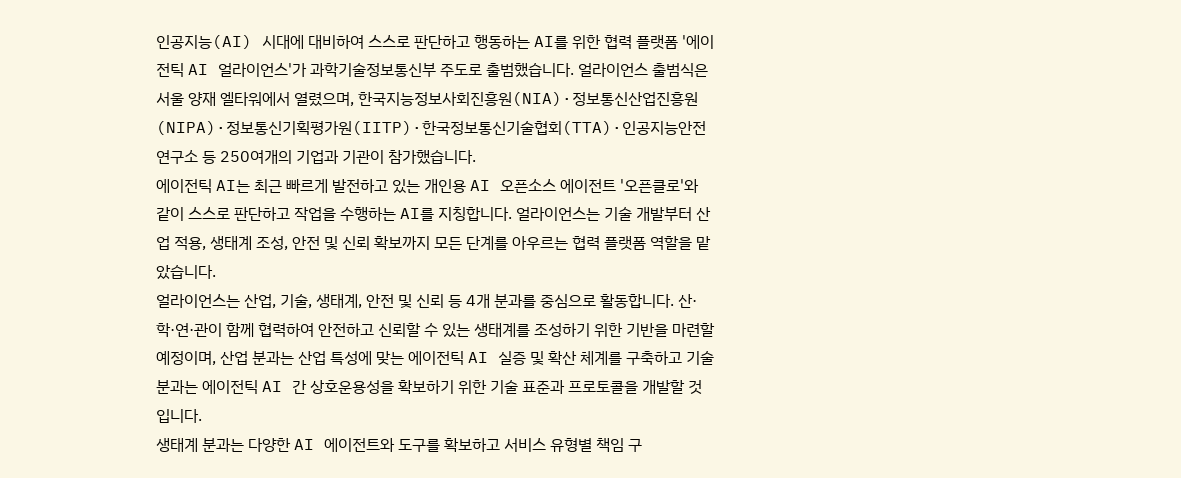인공지능(AI) 시대에 대비하여 스스로 판단하고 행동하는 AI를 위한 협력 플랫폼 '에이전틱 AI 얼라이언스'가 과학기술정보통신부 주도로 출범했습니다. 얼라이언스 출범식은 서울 양재 엘타워에서 열렸으며, 한국지능정보사회진흥원(NIA)·정보통신산업진흥원(NIPA)·정보통신기획평가원(IITP)·한국정보통신기술협회(TTA)·인공지능안전연구소 등 250여개의 기업과 기관이 참가했습니다.
에이전틱 AI는 최근 빠르게 발전하고 있는 개인용 AI 오픈소스 에이전트 '오픈클로'와 같이 스스로 판단하고 작업을 수행하는 AI를 지칭합니다. 얼라이언스는 기술 개발부터 산업 적용, 생태계 조성, 안전 및 신뢰 확보까지 모든 단계를 아우르는 협력 플랫폼 역할을 맡았습니다.
얼라이언스는 산업, 기술, 생태계, 안전 및 신뢰 등 4개 분과를 중심으로 활동합니다. 산·학·연·관이 함께 협력하여 안전하고 신뢰할 수 있는 생태계를 조성하기 위한 기반을 마련할 예정이며, 산업 분과는 산업 특성에 맞는 에이전틱 AI 실증 및 확산 체계를 구축하고 기술 분과는 에이전틱 AI 간 상호운용성을 확보하기 위한 기술 표준과 프로토콜을 개발할 것입니다.
생태계 분과는 다양한 AI 에이전트와 도구를 확보하고 서비스 유형별 책임 구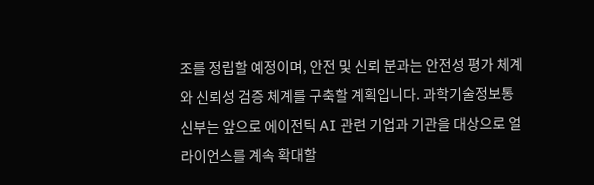조를 정립할 예정이며, 안전 및 신뢰 분과는 안전성 평가 체계와 신뢰성 검증 체계를 구축할 계획입니다. 과학기술정보통신부는 앞으로 에이전틱 AI 관련 기업과 기관을 대상으로 얼라이언스를 계속 확대할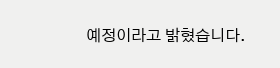예정이라고 밝혔습니다.